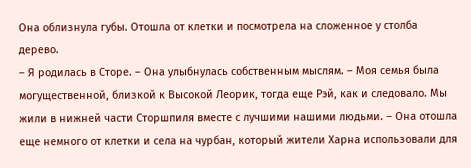Она облизнула губы. Отошла от клетки и посмотрела на сложенное у столба дерево.
– Я родилась в Сторе. – Она улыбнулась собственным мыслям. – Моя семья была могущественной, близкой к Высокой Леорик, тогда еще Рэй, как и следовало. Мы жили в нижней части Сторшпиля вместе с лучшими нашими людьми. – Она отошла еще немного от клетки и села на чурбан, который жители Харна использовали для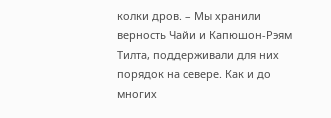колки дров. – Мы хранили верность Чайи и Капюшон-Рэям Тилта, поддерживали для них порядок на севере. Как и до многих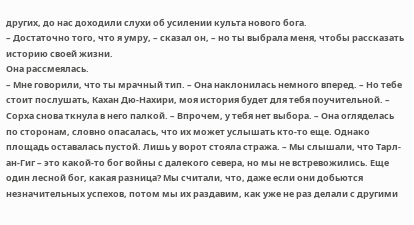других, до нас доходили слухи об усилении культа нового бога.
– Достаточно того, что я умру, – сказал он, – но ты выбрала меня, чтобы рассказать историю своей жизни.
Она рассмеялась.
– Мне говорили, что ты мрачный тип. – Она наклонилась немного вперед. – Но тебе стоит послушать, Кахан Дю-Нахири, моя история будет для тебя поучительной. – Сорха снова ткнула в него палкой. – Впрочем, у тебя нет выбора. – Она огляделась по сторонам, словно опасалась, что их может услышать кто-то еще. Однако площадь оставалась пустой. Лишь у ворот стояла стража. – Мы слышали, что Тарл-ан-Гиг – это какой-то бог войны с далекого севера, но мы не встревожились. Еще один лесной бог, какая разница? Мы считали, что, даже если они добьются незначительных успехов, потом мы их раздавим, как уже не раз делали с другими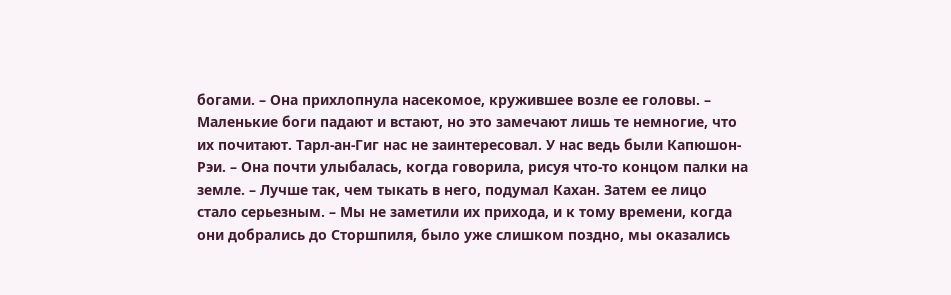богами. – Она прихлопнула насекомое, кружившее возле ее головы. – Маленькие боги падают и встают, но это замечают лишь те немногие, что их почитают. Тарл-ан-Гиг нас не заинтересовал. У нас ведь были Капюшон-Рэи. – Она почти улыбалась, когда говорила, рисуя что-то концом палки на земле. – Лучше так, чем тыкать в него, подумал Кахан. Затем ее лицо стало серьезным. – Мы не заметили их прихода, и к тому времени, когда они добрались до Сторшпиля, было уже слишком поздно, мы оказались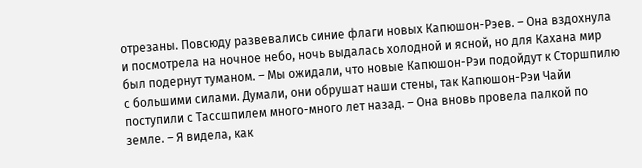отрезаны. Повсюду развевались синие флаги новых Капюшон-Рэев. – Она вздохнула и посмотрела на ночное небо, ночь выдалась холодной и ясной, но для Кахана мир был подернут туманом. – Мы ожидали, что новые Капюшон-Рэи подойдут к Сторшпилю с большими силами. Думали, они обрушат наши стены, так Капюшон-Рэи Чайи поступили с Тассшпилем много-много лет назад. – Она вновь провела палкой по земле. – Я видела, как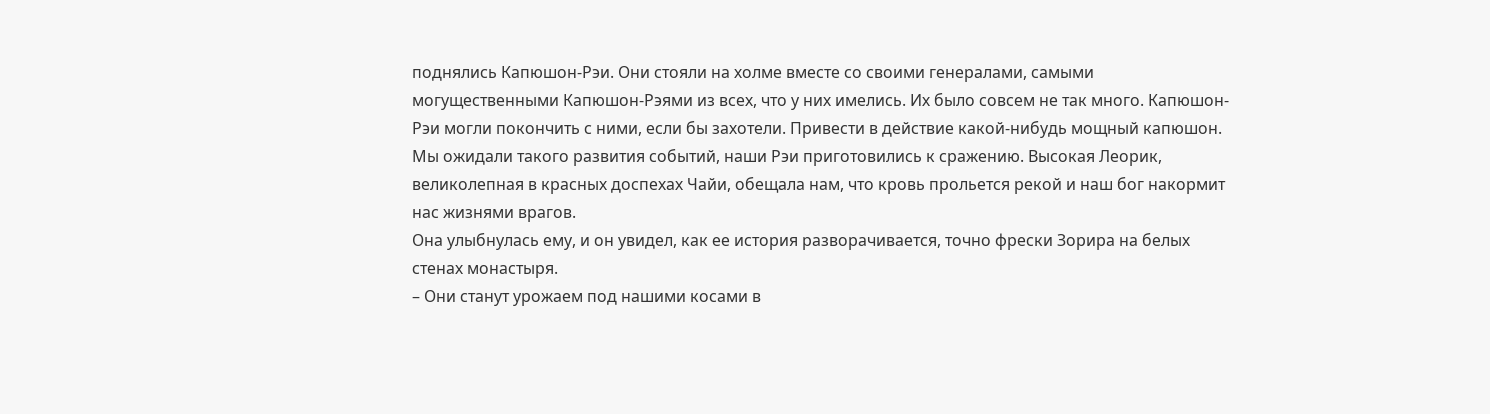поднялись Капюшон-Рэи. Они стояли на холме вместе со своими генералами, самыми могущественными Капюшон-Рэями из всех, что у них имелись. Их было совсем не так много. Капюшон-Рэи могли покончить с ними, если бы захотели. Привести в действие какой-нибудь мощный капюшон. Мы ожидали такого развития событий, наши Рэи приготовились к сражению. Высокая Леорик, великолепная в красных доспехах Чайи, обещала нам, что кровь прольется рекой и наш бог накормит нас жизнями врагов.
Она улыбнулась ему, и он увидел, как ее история разворачивается, точно фрески Зорира на белых стенах монастыря.
– Они станут урожаем под нашими косами в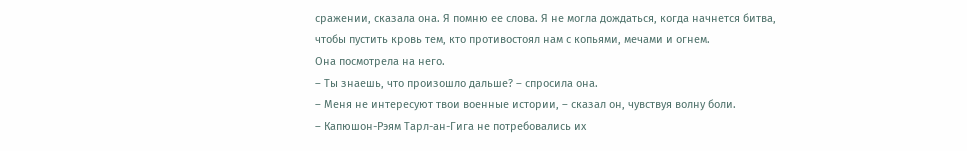сражении, сказала она. Я помню ее слова. Я не могла дождаться, когда начнется битва, чтобы пустить кровь тем, кто противостоял нам с копьями, мечами и огнем.
Она посмотрела на него.
– Ты знаешь, что произошло дальше? – спросила она.
– Меня не интересуют твои военные истории, – сказал он, чувствуя волну боли.
– Капюшон-Рэям Тарл-ан-Гига не потребовались их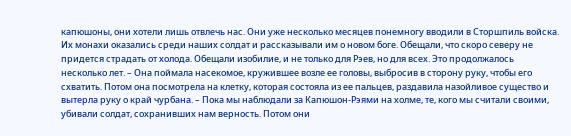капюшоны, они хотели лишь отвлечь нас. Они уже несколько месяцев понемногу вводили в Сторшпиль войска. Их монахи оказались среди наших солдат и рассказывали им о новом боге. Обещали, что скоро северу не придется страдать от холода. Обещали изобилие, и не только для Рэев, но для всех. Это продолжалось несколько лет. – Она поймала насекомое, кружившее возле ее головы, выбросив в сторону руку, чтобы его схватить. Потом она посмотрела на клетку, которая состояла из ее пальцев, раздавила назойливое существо и вытерла руку о край чурбана. – Пока мы наблюдали за Капюшон-Рэями на холме, те, кого мы считали своими, убивали солдат, сохранивших нам верность. Потом они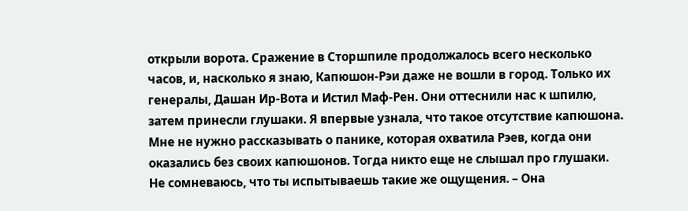открыли ворота. Сражение в Сторшпиле продолжалось всего несколько часов, и, насколько я знаю, Капюшон-Рэи даже не вошли в город. Только их генералы, Дашан Ир-Вота и Истил Маф-Рен. Они оттеснили нас к шпилю, затем принесли глушаки. Я впервые узнала, что такое отсутствие капюшона. Мне не нужно рассказывать о панике, которая охватила Рэев, когда они оказались без своих капюшонов. Тогда никто еще не слышал про глушаки. Не сомневаюсь, что ты испытываешь такие же ощущения. – Она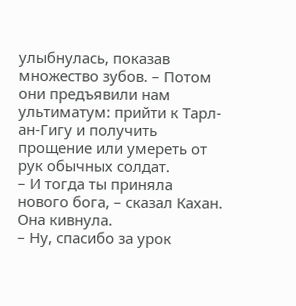улыбнулась, показав множество зубов. – Потом они предъявили нам ультиматум: прийти к Тарл-ан-Гигу и получить прощение или умереть от рук обычных солдат.
– И тогда ты приняла нового бога, – сказал Кахан.
Она кивнула.
– Ну, спасибо за урок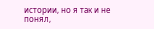истории, но я так и не понял,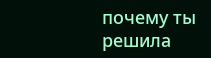почему ты решила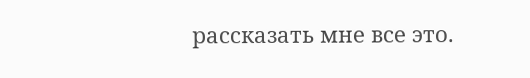рассказать мне все это.